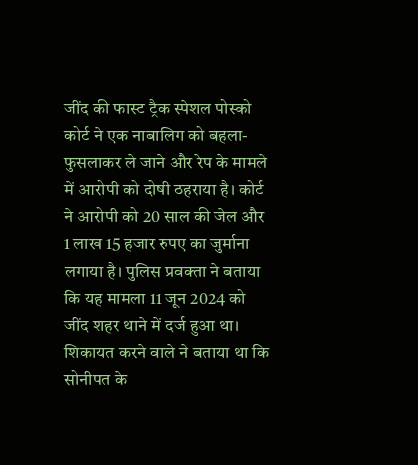जींद की फास्ट ट्रैक स्पेशल पोस्को कोर्ट ने एक नाबालिग को बहला-फुसलाकर ले जाने और रेप के मामले में आरोपी को दोषी ठहराया है। कोर्ट ने आरोपी को 20 साल की जेल और 1 लाख 15 हजार रुपए का जुर्माना लगाया है। पुलिस प्रवक्ता ने बताया कि यह मामला 11 जून 2024 को जींद शहर थाने में दर्ज हुआ था। शिकायत करने वाले ने बताया था कि सोनीपत के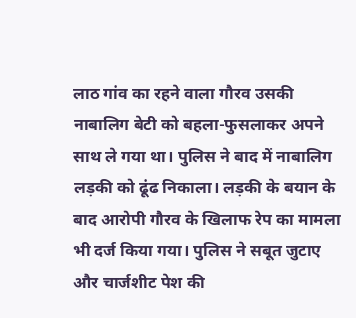लाठ गांव का रहने वाला गौरव उसकी नाबालिग बेटी को बहला-फुसलाकर अपने साथ ले गया था। पुलिस ने बाद में नाबालिग लड़की को ढूंढ निकाला। लड़की के बयान के बाद आरोपी गौरव के खिलाफ रेप का मामला भी दर्ज किया गया। पुलिस ने सबूत जुटाए और चार्जशीट पेश की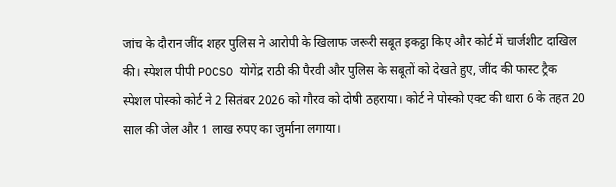जांच के दौरान जींद शहर पुलिस ने आरोपी के खिलाफ जरूरी सबूत इकट्ठा किए और कोर्ट में चार्जशीट दाखिल की। स्पेशल पीपी POCSO योगेंद्र राठी की पैरवी और पुलिस के सबूतों को देखते हुए, जींद की फास्ट ट्रैक स्पेशल पोस्को कोर्ट ने 2 सितंबर 2026 को गौरव को दोषी ठहराया। कोर्ट ने पोस्को एक्ट की धारा 6 के तहत 20 साल की जेल और 1 लाख रुपए का जुर्माना लगाया।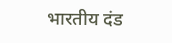भारतीय दंड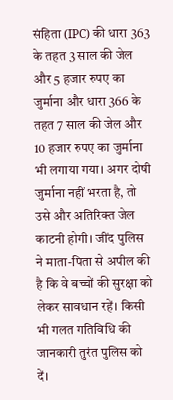संहिता (IPC) की धारा 363 के तहत 3 साल की जेल और 5 हजार रुपए का जुर्माना और धारा 366 के तहत 7 साल की जेल और 10 हजार रुपए का जुर्माना भी लगाया गया। अगर दोषी जुर्माना नहीं भरता है, तो उसे और अतिरिक्त जेल काटनी होगी। जींद पुलिस ने माता-पिता से अपील की है कि वे बच्चों की सुरक्षा को लेकर सावधान रहें। किसी भी गलत गतिविधि की जानकारी तुरंत पुलिस को दें।